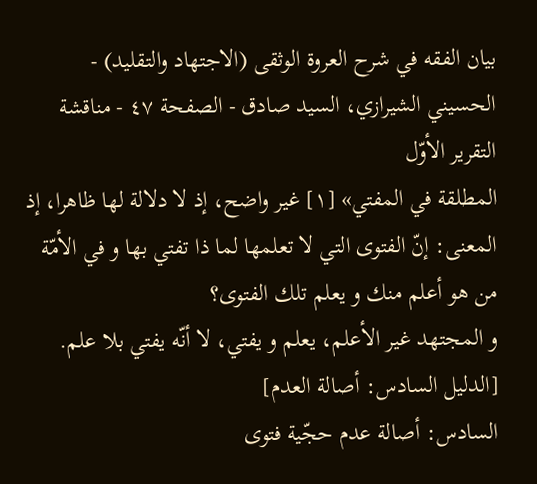بيان الفقه في شرح العروة الوثقى (الاجتهاد والتقليد) - الحسيني الشيرازي، السيد صادق - الصفحة ٤٧ - مناقشة التقرير الأوّل
المطلقة في المفتي» [١] غير واضح، إذ لا دلالة لها ظاهرا، إذ المعنى: إنّ الفتوى التي لا تعلمها لما ذا تفتي بها و في الأمّة من هو أعلم منك و يعلم تلك الفتوى؟
و المجتهد غير الأعلم، يعلم و يفتي، لا أنّه يفتي بلا علم.
[الدليل السادس: أصالة العدم]
السادس: أصالة عدم حجّية فتوى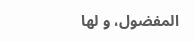المفضول، و لها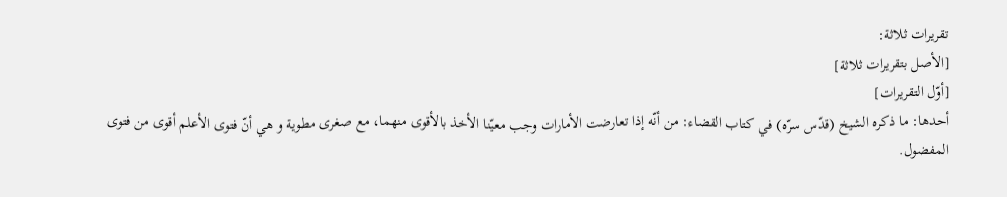تقريرات ثلاثة:
[الأصل بتقريرات ثلاثة]
[أوّل التقريرات]
أحدها: ما ذكره الشيخ (قدّس سرّه) في كتاب القضاء: من أنّه إذا تعارضت الأمارات وجب معيّنا الأخذ بالأقوى منهما، مع صغرى مطوية و هي أنّ فتوى الأعلم أقوى من فتوى المفضول.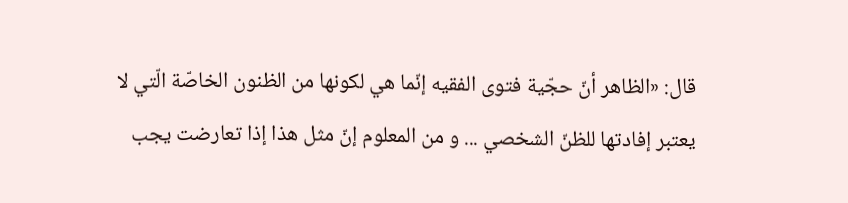قال: «الظاهر أنّ حجّية فتوى الفقيه إنّما هي لكونها من الظنون الخاصّة الّتي لا يعتبر إفادتها للظنّ الشخصي ... و من المعلوم إنّ مثل هذا إذا تعارضت يجب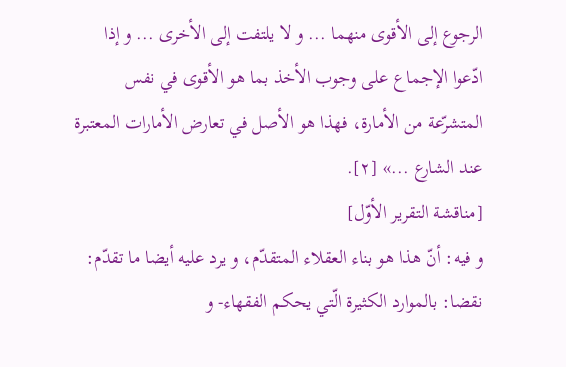الرجوع إلى الأقوى منهما ... و لا يلتفت إلى الأخرى ... و إذا ادّعوا الإجماع على وجوب الأخذ بما هو الأقوى في نفس المتشرّعة من الأمارة، فهذا هو الأصل في تعارض الأمارات المعتبرة عند الشارع ...» [٢].
[مناقشة التقرير الأوّل]
و فيه: أنّ هذا هو بناء العقلاء المتقدّم، و يرد عليه أيضا ما تقدّم:
نقضا: بالموارد الكثيرة الّتي يحكم الفقهاء- و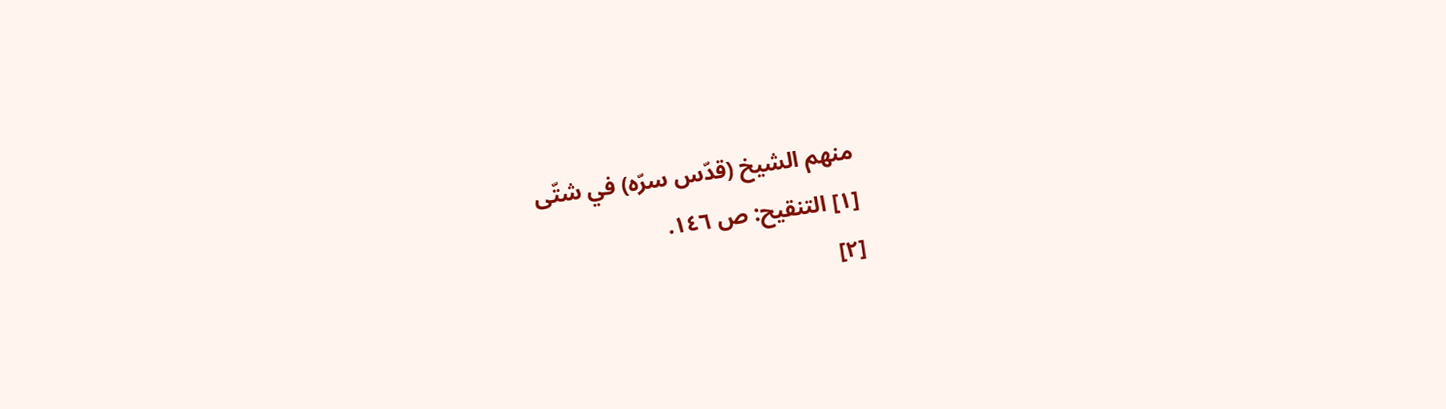منهم الشيخ (قدّس سرّه) في شتّى
[١] التنقيح: ص ١٤٦.
[٢]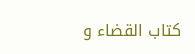كتاب القضاء و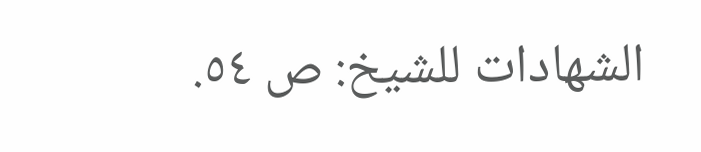الشهادات للشيخ: ص ٥٤.